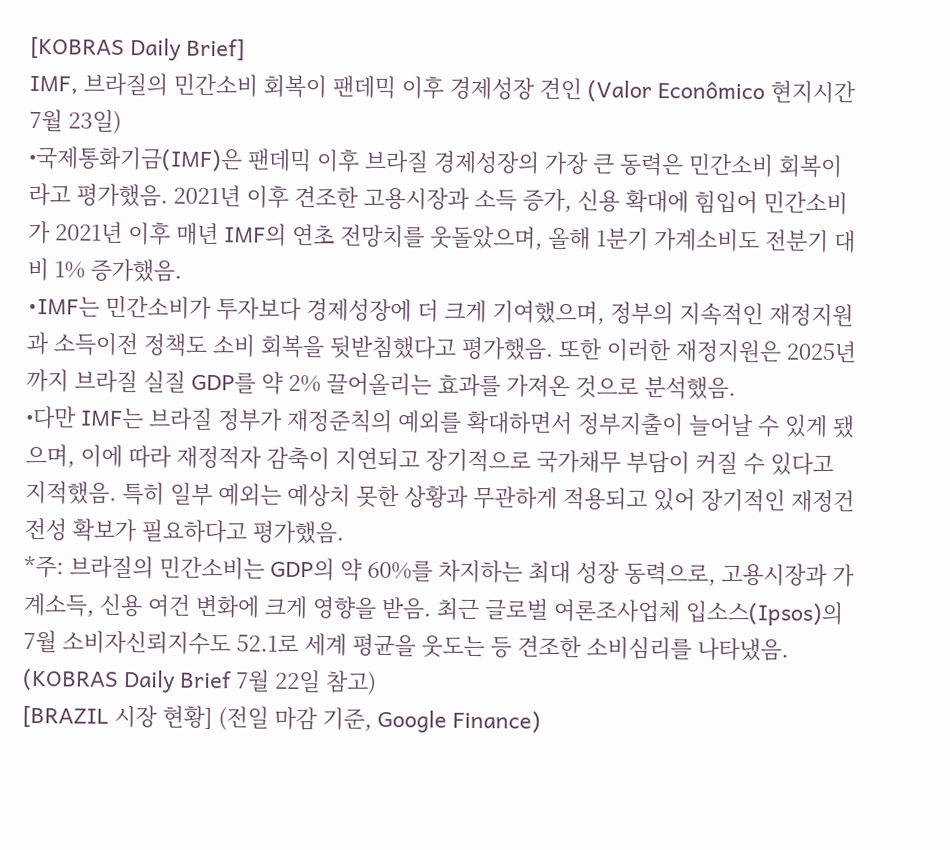[KOBRAS Daily Brief]
IMF, 브라질의 민간소비 회복이 팬데믹 이후 경제성장 견인 (Valor Econômico 현지시간 7월 23일)
•국제통화기금(IMF)은 팬데믹 이후 브라질 경제성장의 가장 큰 동력은 민간소비 회복이라고 평가했음. 2021년 이후 견조한 고용시장과 소득 증가, 신용 확대에 힘입어 민간소비가 2021년 이후 매년 IMF의 연초 전망치를 웃돌았으며, 올해 1분기 가계소비도 전분기 대비 1% 증가했음.
•IMF는 민간소비가 투자보다 경제성장에 더 크게 기여했으며, 정부의 지속적인 재정지원과 소득이전 정책도 소비 회복을 뒷받침했다고 평가했음. 또한 이러한 재정지원은 2025년까지 브라질 실질 GDP를 약 2% 끌어올리는 효과를 가져온 것으로 분석했음.
•다만 IMF는 브라질 정부가 재정준칙의 예외를 확대하면서 정부지출이 늘어날 수 있게 됐으며, 이에 따라 재정적자 감축이 지연되고 장기적으로 국가채무 부담이 커질 수 있다고 지적했음. 특히 일부 예외는 예상치 못한 상황과 무관하게 적용되고 있어 장기적인 재정건전성 확보가 필요하다고 평가했음.
*주: 브라질의 민간소비는 GDP의 약 60%를 차지하는 최대 성장 동력으로, 고용시장과 가계소득, 신용 여건 변화에 크게 영향을 받음. 최근 글로벌 여론조사업체 입소스(Ipsos)의 7월 소비자신뢰지수도 52.1로 세계 평균을 웃도는 등 견조한 소비심리를 나타냈음. (KOBRAS Daily Brief 7월 22일 참고)
[BRAZIL 시장 현황] (전일 마감 기준, Google Finance)